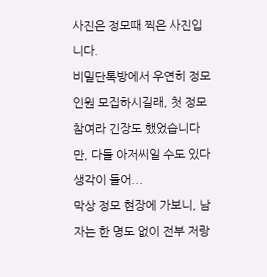사진은 정모때 찍은 사진입니다.
비밀단톡방에서 우연히 정모인원 모집하시길래, 첫 정모 참여라 긴장도 했었습니다만, 다들 아저씨일 수도 있다 생각이 들어...
막상 정모 현장에 가보니, 남자는 한 명도 없이 전부 저랑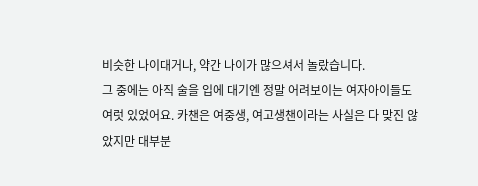비슷한 나이대거나, 약간 나이가 많으셔서 놀랐습니다.
그 중에는 아직 술을 입에 대기엔 정말 어려보이는 여자아이들도 여럿 있었어요. 카챈은 여중생, 여고생챈이라는 사실은 다 맞진 않았지만 대부분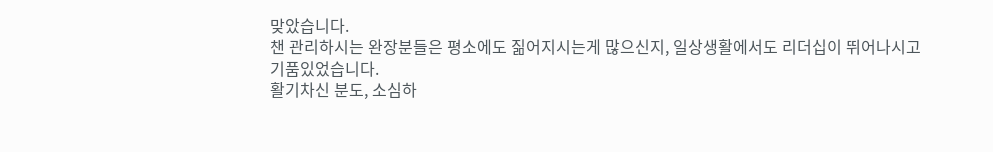맞았습니다.
챈 관리하시는 완장분들은 평소에도 짊어지시는게 많으신지, 일상생활에서도 리더십이 뛰어나시고 기품있었습니다.
활기차신 분도, 소심하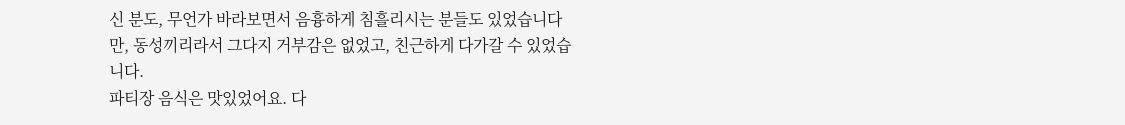신 분도, 무언가 바라보면서 음흉하게 침흘리시는 분들도 있었습니다만, 동성끼리라서 그다지 거부감은 없었고, 친근하게 다가갈 수 있었습니다.
파티장 음식은 맛있었어요. 다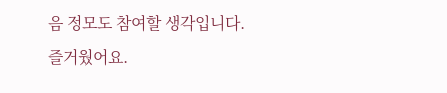음 정모도 참여할 생각입니다.
즐거웠어요.